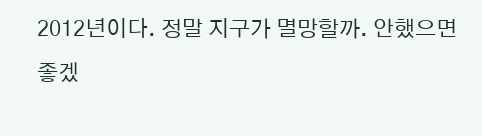2012년이다. 정말 지구가 멸망할까. 안했으면 좋겠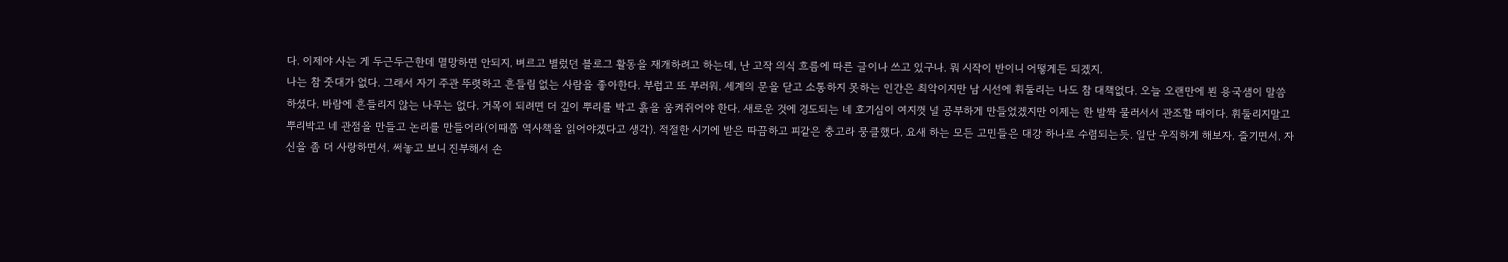다. 이제야 사는 게 두근두근한데 멸망하면 안되지. 벼르고 별렀던 블로그 활동을 재개하려고 하는데, 난 고작 의식 흐름에 따른 글이나 쓰고 있구나. 뭐 시작이 반이니 어떻게든 되겠지.
나는 참 줏대가 없다. 그래서 자기 주관 뚜렷하고 흔들림 없는 사람을 좋아한다. 부럽고 또 부러워. 세계의 문을 닫고 소통하지 못하는 인간은 최악이지만 남 시선에 휘둘리는 나도 참 대책없다. 오늘 오랜만에 뵌 용국샘이 말씀하셨다. 바람에 흔들리지 않는 나무는 없다. 거목이 되려면 더 깊이 뿌리를 박고 흙을 움켜쥐어야 한다. 새로운 것에 경도되는 네 호기심이 여지껏 널 공부하게 만들었겠지만 이제는 한 발짝 물러서서 관조할 때이다. 휘둘리지말고 뿌리박고 네 관점을 만들고 논리를 만들어라(이때쯤 역사책을 읽어야겠다고 생각). 적절한 시기에 받은 따끔하고 피같은 충고라 뭉클했다. 요새 하는 모든 고민들은 대강 하나로 수렴되는듯. 일단 우직하게 해보자. 즐기면서. 자신을 좀 더 사랑하면서. 써놓고 보니 진부해서 손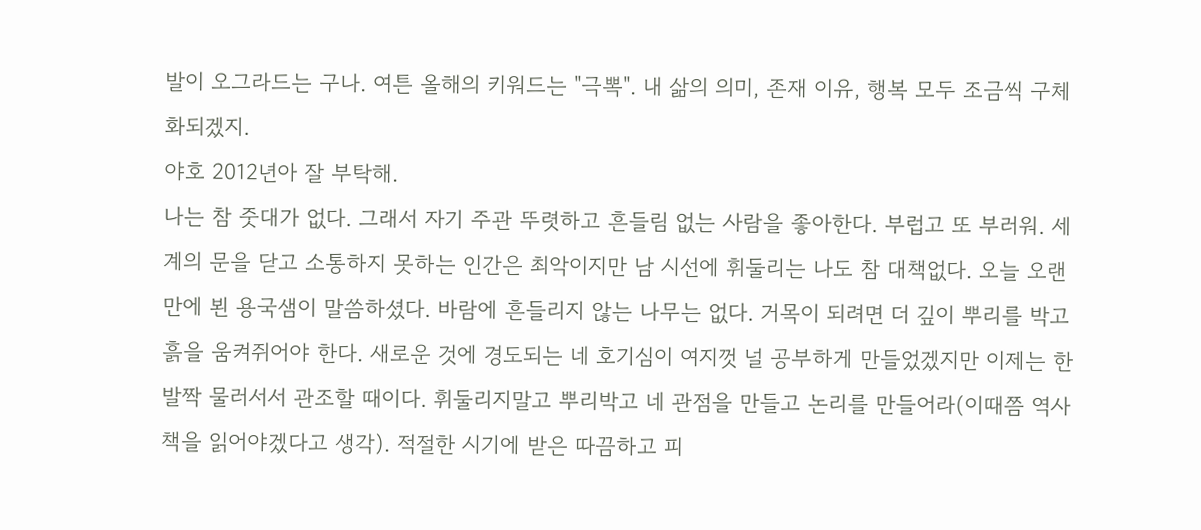발이 오그라드는 구나. 여튼 올해의 키워드는 "극뽁". 내 삶의 의미, 존재 이유, 행복 모두 조금씩 구체화되겠지.
야호 2012년아 잘 부탁해.
나는 참 줏대가 없다. 그래서 자기 주관 뚜렷하고 흔들림 없는 사람을 좋아한다. 부럽고 또 부러워. 세계의 문을 닫고 소통하지 못하는 인간은 최악이지만 남 시선에 휘둘리는 나도 참 대책없다. 오늘 오랜만에 뵌 용국샘이 말씀하셨다. 바람에 흔들리지 않는 나무는 없다. 거목이 되려면 더 깊이 뿌리를 박고 흙을 움켜쥐어야 한다. 새로운 것에 경도되는 네 호기심이 여지껏 널 공부하게 만들었겠지만 이제는 한 발짝 물러서서 관조할 때이다. 휘둘리지말고 뿌리박고 네 관점을 만들고 논리를 만들어라(이때쯤 역사책을 읽어야겠다고 생각). 적절한 시기에 받은 따끔하고 피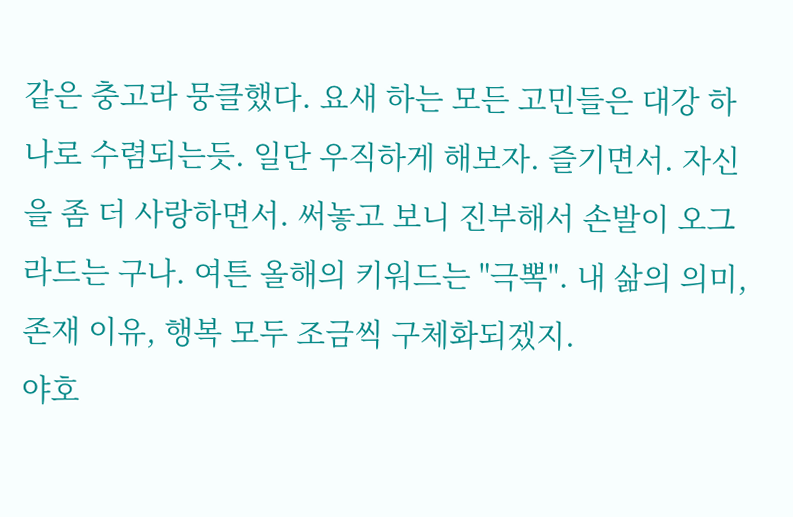같은 충고라 뭉클했다. 요새 하는 모든 고민들은 대강 하나로 수렴되는듯. 일단 우직하게 해보자. 즐기면서. 자신을 좀 더 사랑하면서. 써놓고 보니 진부해서 손발이 오그라드는 구나. 여튼 올해의 키워드는 "극뽁". 내 삶의 의미, 존재 이유, 행복 모두 조금씩 구체화되겠지.
야호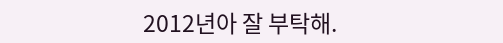2012년아 잘 부탁해.